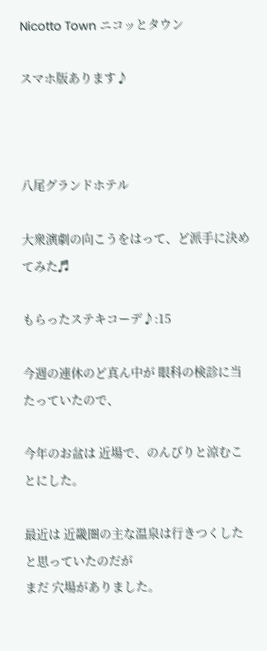Nicotto Town ニコッとタウン

スマホ版あります♪



八尾グランドホテル

大衆演劇の向こうをはって、ど派手に決めてみた♬

もらったステキコーデ♪:15

今週の連休のど真ん中が 眼科の検診に当たっていたので、

今年のお盆は 近場で、のんびりと涼むことにした。

最近は 近畿圏の主な温泉は行きつくしたと思っていたのだが
まだ 穴場がありました。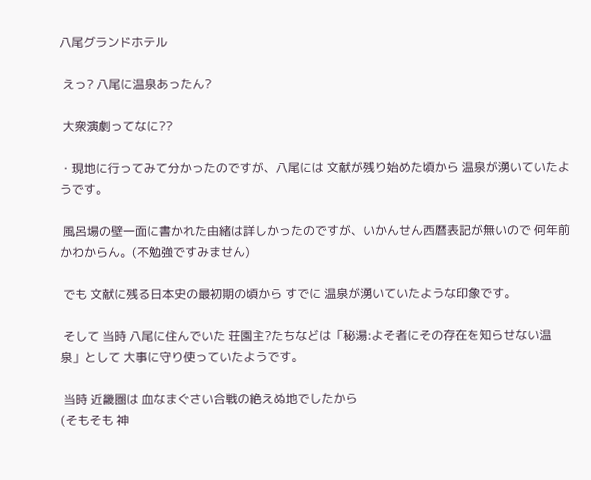八尾グランドホテル

 えっ? 八尾に温泉あったん?

 大衆演劇ってなに??

・現地に行ってみて分かったのですが、八尾には 文献が残り始めた頃から 温泉が湧いていたようです。

 風呂場の壁一面に書かれた由緒は詳しかったのですが、いかんせん西暦表記が無いので 何年前かわからん。(不勉強ですみません)

 でも 文献に残る日本史の最初期の頃から すでに 温泉が湧いていたような印象です。

 そして 当時 八尾に住んでいた 荘園主?たちなどは「秘湯:よそ者にその存在を知らせない温泉」として 大事に守り使っていたようです。

 当時 近畿圏は 血なまぐさい合戦の絶えぬ地でしたから
(そもそも 神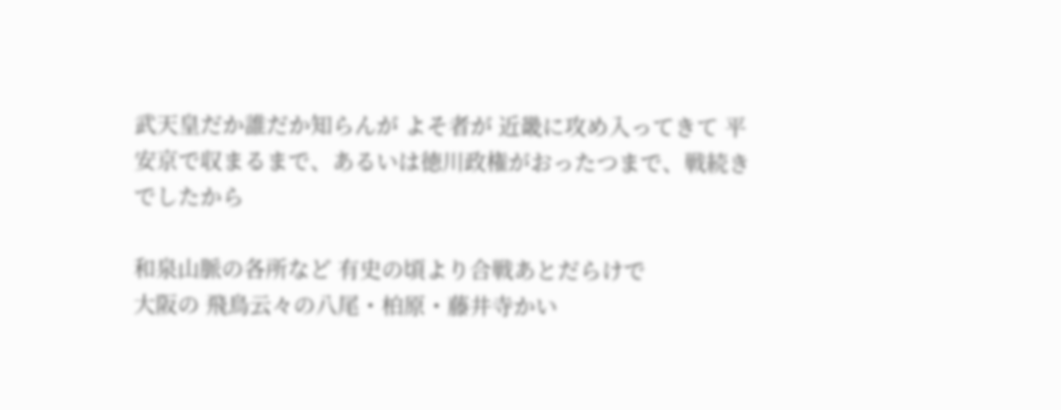武天皇だか誰だか知らんが よそ者が 近畿に攻め入ってきて 平安京で収まるまで、あるいは徳川政権がおったつまで、戦続きでしたから

和泉山脈の各所など 有史の頃より合戦あとだらけで
大阪の 飛鳥云々の八尾・柏原・藤井寺かい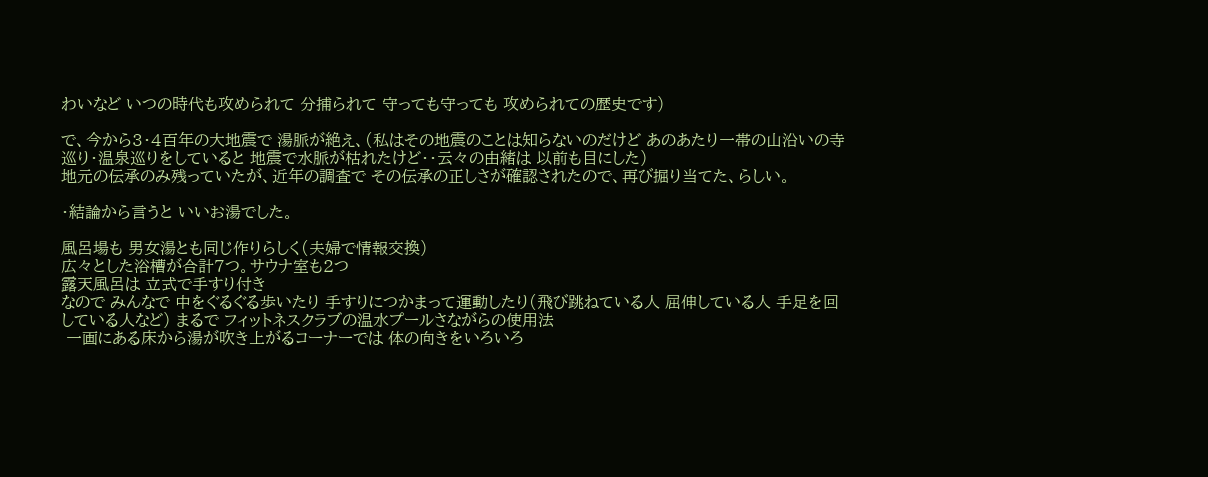わいなど いつの時代も攻められて 分捕られて 守っても守っても 攻められての歴史です)

で、今から3・4百年の大地震で 湯脈が絶え、(私はその地震のことは知らないのだけど あのあたり一帯の山沿いの寺巡り・温泉巡りをしていると 地震で水脈が枯れたけど・・云々の由緒は 以前も目にした)
地元の伝承のみ残っていたが、近年の調査で その伝承の正しさが確認されたので、再び掘り当てた、らしい。

・結論から言うと いいお湯でした。

風呂場も 男女湯とも同じ作りらしく(夫婦で情報交換)
広々とした浴槽が合計7つ。サウナ室も2つ
露天風呂は 立式で手すり付き
なので みんなで 中をぐるぐる歩いたり 手すりにつかまって運動したり(飛び跳ねている人 屈伸している人 手足を回している人など) まるで フィットネスクラブの温水プールさながらの使用法
 一画にある床から湯が吹き上がるコーナーでは 体の向きをいろいろ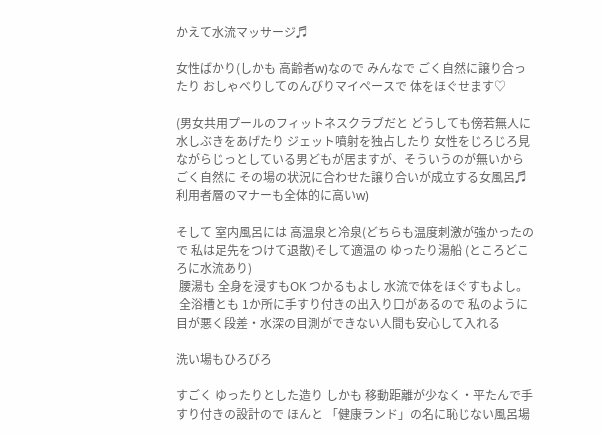かえて水流マッサージ♬

女性ばかり(しかも 高齢者w)なので みんなで ごく自然に譲り合ったり おしゃべりしてのんびりマイペースで 体をほぐせます♡

(男女共用プールのフィットネスクラブだと どうしても傍若無人に水しぶきをあげたり ジェット噴射を独占したり 女性をじろじろ見ながらじっとしている男どもが居ますが、そういうのが無いから ごく自然に その場の状況に合わせた譲り合いが成立する女風呂♬ 利用者層のマナーも全体的に高いw)

そして 室内風呂には 高温泉と冷泉(どちらも温度刺激が強かったので 私は足先をつけて退散)そして適温の ゆったり湯船 (ところどころに水流あり)
 腰湯も 全身を浸すもOK つかるもよし 水流で体をほぐすもよし。
 全浴槽とも 1か所に手すり付きの出入り口があるので 私のように目が悪く段差・水深の目測ができない人間も安心して入れる

洗い場もひろびろ

すごく ゆったりとした造り しかも 移動距離が少なく・平たんで手すり付きの設計ので ほんと 「健康ランド」の名に恥じない風呂場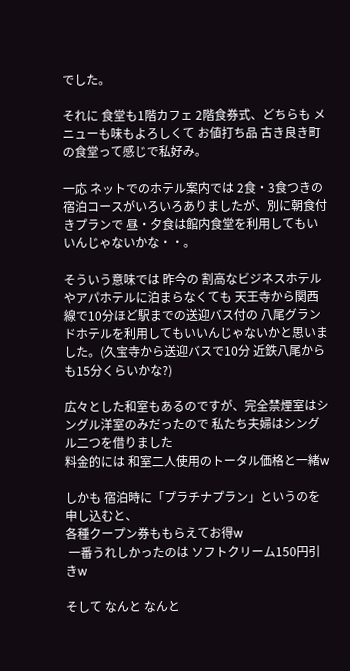でした。

それに 食堂も1階カフェ 2階食券式、どちらも メニューも味もよろしくて お値打ち品 古き良き町の食堂って感じで私好み。

一応 ネットでのホテル案内では 2食・3食つきの宿泊コースがいろいろありましたが、別に朝食付きプランで 昼・夕食は館内食堂を利用してもいいんじゃないかな・・。

そういう意味では 昨今の 割高なビジネスホテルやアパホテルに泊まらなくても 天王寺から関西線で10分ほど駅までの送迎バス付の 八尾グランドホテルを利用してもいいんじゃないかと思いました。(久宝寺から送迎バスで10分 近鉄八尾からも15分くらいかな?)

広々とした和室もあるのですが、完全禁煙室はシングル洋室のみだったので 私たち夫婦はシングル二つを借りました
料金的には 和室二人使用のトータル価格と一緒w

しかも 宿泊時に「プラチナプラン」というのを申し込むと、
各種クープン券ももらえてお得w
 一番うれしかったのは ソフトクリーム150円引きw

そして なんと なんと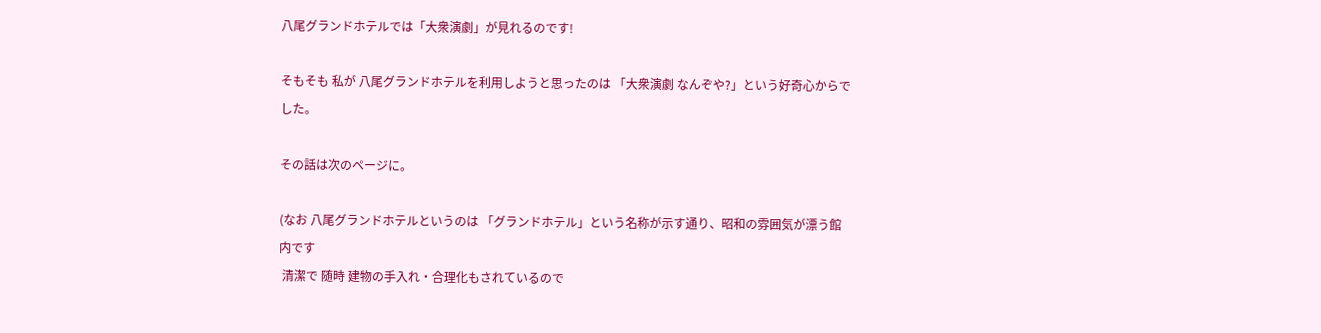八尾グランドホテルでは「大衆演劇」が見れるのです!

そもそも 私が 八尾グランドホテルを利用しようと思ったのは 「大衆演劇 なんぞや?」という好奇心からでした。

その話は次のページに。

(なお 八尾グランドホテルというのは 「グランドホテル」という名称が示す通り、昭和の雰囲気が漂う館内です
 清潔で 随時 建物の手入れ・合理化もされているので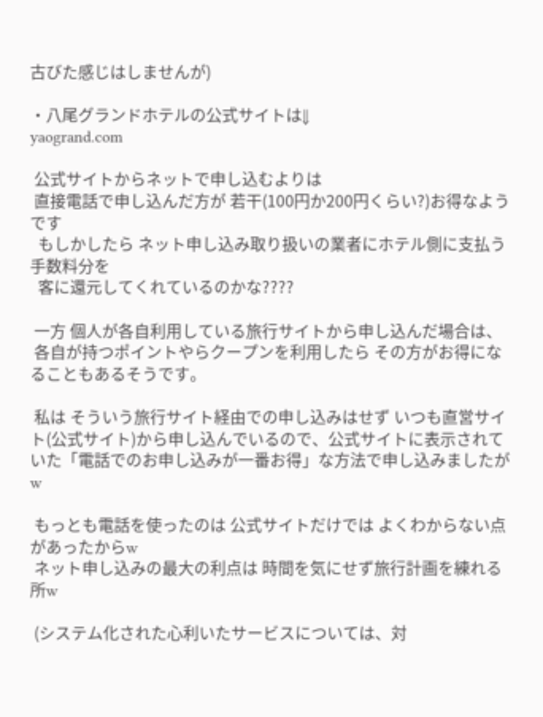古びた感じはしませんが)

・八尾グランドホテルの公式サイトは⇓
yaogrand.com

 公式サイトからネットで申し込むよりは
 直接電話で申し込んだ方が 若干(100円か200円くらい?)お得なようです
  もしかしたら ネット申し込み取り扱いの業者にホテル側に支払う手数料分を
  客に還元してくれているのかな????

 一方 個人が各自利用している旅行サイトから申し込んだ場合は、
 各自が持つポイントやらクープンを利用したら その方がお得になることもあるそうです。

 私は そういう旅行サイト経由での申し込みはせず いつも直営サイト(公式サイト)から申し込んでいるので、公式サイトに表示されていた「電話でのお申し込みが一番お得」な方法で申し込みましたがw

 もっとも電話を使ったのは 公式サイトだけでは よくわからない点があったからw
 ネット申し込みの最大の利点は 時間を気にせず旅行計画を練れる所w

 (システム化された心利いたサービスについては、対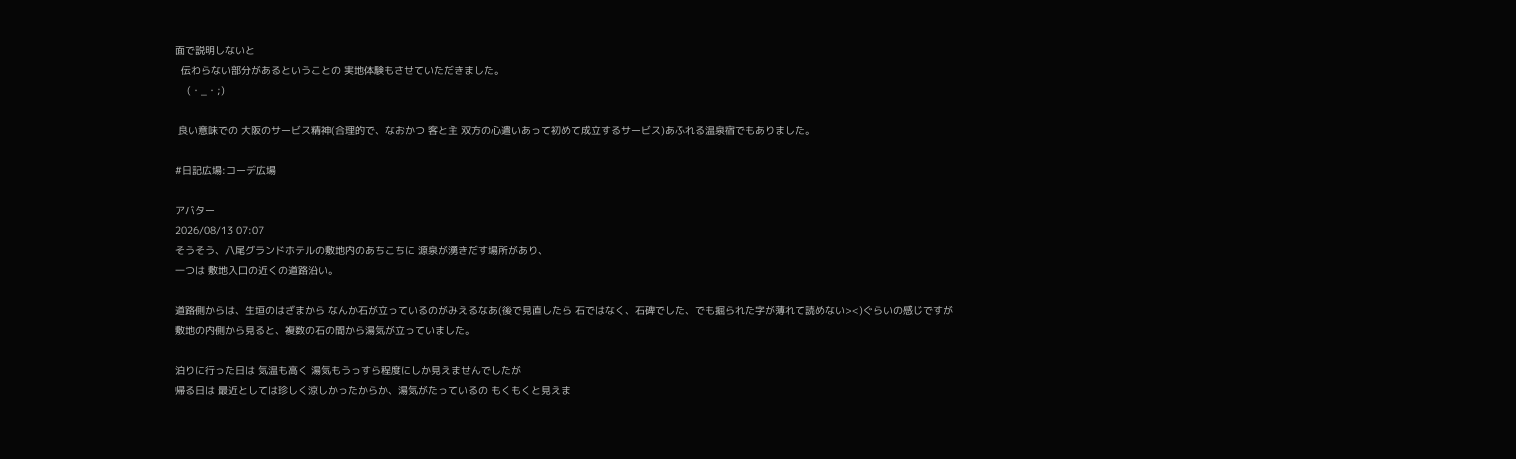面で説明しないと
  伝わらない部分があるということの 実地体験もさせていただきました。
    (・_・;)

 良い意味での 大阪のサービス精神(合理的で、なおかつ 客と主 双方の心遣いあって初めて成立するサービス)あふれる温泉宿でもありました。

#日記広場:コーデ広場

アバター
2026/08/13 07:07
そうそう、八尾グランドホテルの敷地内のあちこちに 源泉が湧きだす場所があり、
一つは 敷地入口の近くの道路沿い。

道路側からは、生垣のはざまから なんか石が立っているのがみえるなあ(後で見直したら 石ではなく、石碑でした、でも掘られた字が薄れて読めない><)ぐらいの感じですが
敷地の内側から見ると、複数の石の間から湯気が立っていました。

泊りに行った日は 気温も高く 湯気もうっすら程度にしか見えませんでしたが
帰る日は 最近としては珍しく涼しかったからか、湯気がたっているの もくもくと見えま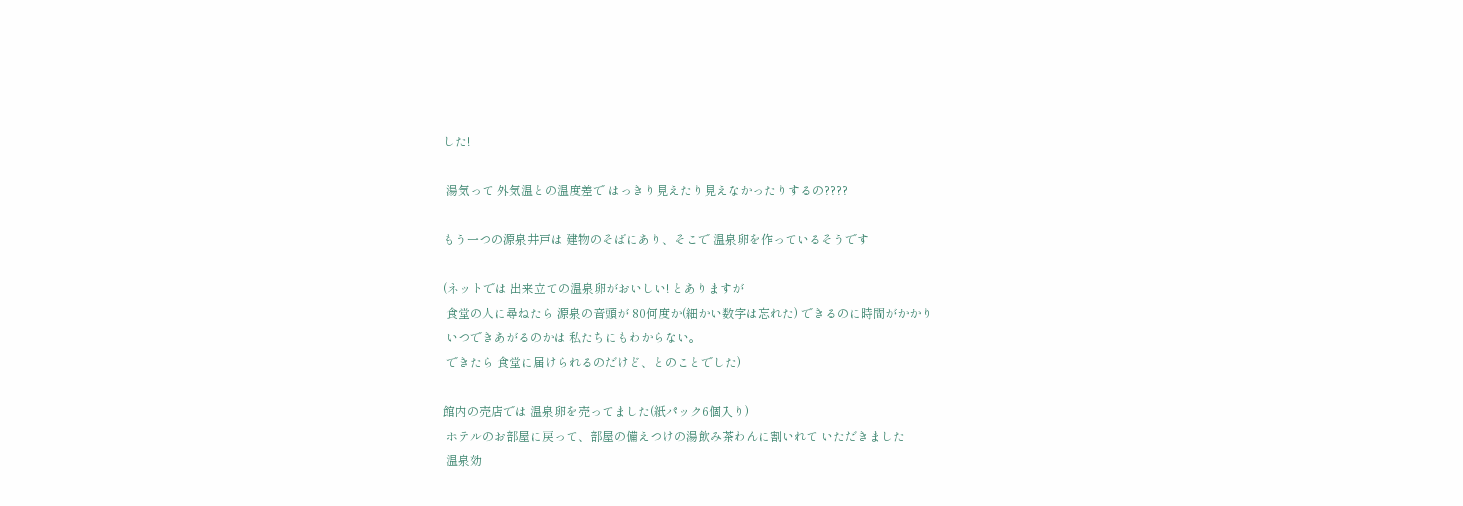した!

 湯気って 外気温との温度差で はっきり見えたり見えなかったりするの????

もう一つの源泉井戸は 建物のそばにあり、そこで 温泉卵を作っているそうです

(ネットでは 出来立ての温泉卵がおいしい! とありますが
 食堂の人に尋ねたら 源泉の音頭が 80何度か(細かい数字は忘れた) できるのに時間がかかり
 いつできあがるのかは 私たちにもわからない。
 できたら 食堂に届けられるのだけど、とのことでした)

館内の売店では 温泉卵を売ってました(紙パック6個入り)
 ホテルのお部屋に戻って、部屋の備えつけの湯飲み茶わんに割いれて いただきました
 温泉効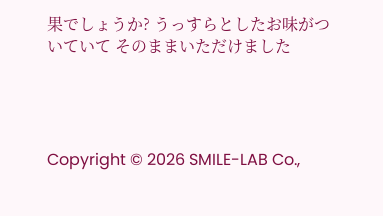果でしょうか? うっすらとしたお味がついていて そのままいただけました




Copyright © 2026 SMILE-LAB Co.,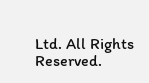Ltd. All Rights Reserved.